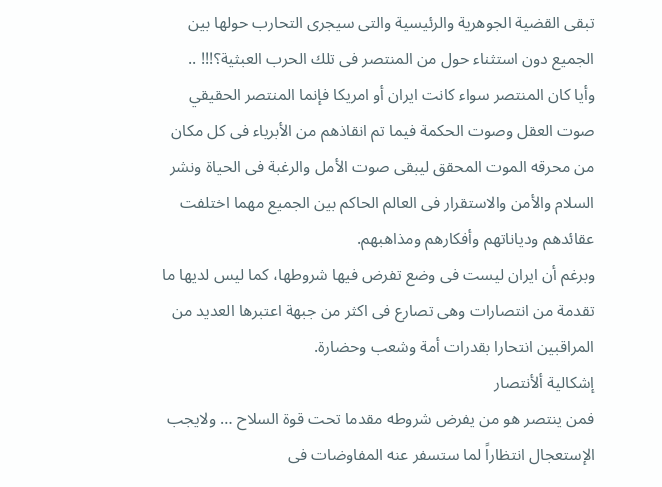تبقى القضية الجوهرية والرئيسية والتى سيجرى التحارب حولها بين الجميع دون استثناء حول من المنتصر فى تلك الحرب العبثية؟!!! ..
وأيا كان المنتصر سواء كانت ايران أو امريكا فإنما المنتصر الحقيقي صوت العقل وصوت الحكمة فيما تم انقاذهم من الأبرياء فى كل مكان من محرقه الموت المحقق ليبقى صوت الأمل والرغبة فى الحياة ونشر السلام والأمن والاستقرار فى العالم الحاكم بين الجميع مهما اختلفت عقائدهم ودياناتهم وأفكارهم ومذاهبهم.
وبرغم أن ايران ليست فى وضع تفرض فيها شروطها، كما ليس لديها ما تقدمة من انتصارات وهى تصارع فى اكثر من جبهة اعتبرها العديد من المراقبين انتحارا بقدرات أمة وشعب وحضارة.
إشكالية ألأنتصار
فمن ينتصر هو من يفرض شروطه مقدما تحت قوة السلاح … ولايجب الإستعجال انتظاراً لما ستسفر عنه المفاوضات فى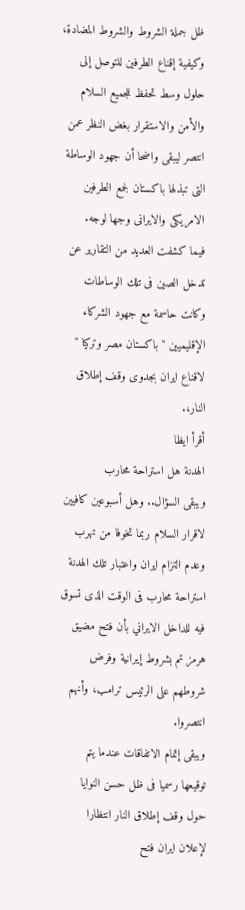ظل جملة الشروط والشروط المضادة، وكيفية إقناع الطرفين للتوصل إلى حلول وسط تحفظ للجميع السلام والأمن والاستقرار بغض النظر عمن انتصر ليبقى واضحا أن جهود الوساطة التى تبذلها باكستان لجمع الطرفين الامريكى والايرانى وجها لوجه.
فيما كشفت العديد من التقارير عن تدخل الصين فى تلك الوساطات وكانت حاسمة مع جهود الشركاء الإقليميين " باكستان مصر وتركيا " لاقناع ايران بجدوى وقف إطلاق النار،.
أقرأ ايظا
الهدنة هل استراحة محارب
ويبقى السؤال.. وهل أسبوعين كافيين لاقرار السلام ربما تخوفا من تهرب وعدم التزام ايران واعتبار تلك الهدنة استراحة محارب فى الوقت الذى تسوق فيه للداخل الايراني بأن فتح مضيق هرمز تم بشروط إيرانية وفرض شروطهم على الرئيس ترامب، وأنهم انتصروا.
ويبقى إتمام الاتفاقات عندما يتم توقيعها رسميا فى ظل حسن النوايا حول وقف إطلاق النار انتظارا لإعلان ايران فتح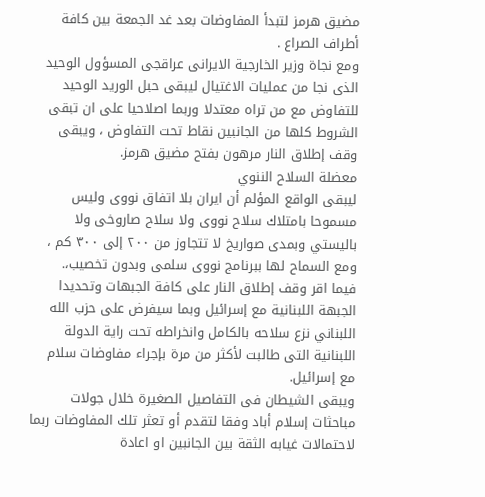مضيق هرمز لتبدأ المفاوضات بعد غد الجمعة بين كافة أطراف الصراع .
ومع نجاة وزير الخارجية الايرانى عراقجى المسؤول الوحيد الذى نجا من عمليات الاغتيال ليبقى حبل الوريد الوحيد للتفاوض مع من تراه معتدلا وربما اصلاحيا على ان تبقى الشروط كلها من الجانبين نقاط تحت التفاوض ، ويبقى وقف إطلاق النار مرهون بفتح مضيق هرمز.
معضلة السلاح الننوي
ليبقى الواقع المؤلم أن ايران بلا اتفاق نووى وليس مسموحا بامتلاك سلاح نووى ولا سلاح صاروخى ولا باليستي وبمدى صواريخ لا تتجاوز من ٢٠٠ إلى ٣٠٠ كم ، ومع السماح لها ببرنامج نووى سلمى وبدون تخصيب،.
فيما اقر وقف إطلاق النار على كافة الجبهات وتحديدا الجبهة اللبنانية مع إسرائيل وبما سيفرض على حزب الله اللبناني نزع سلاحه بالكامل وانخراطه تحت راية الدولة اللبنانية التى طالبت لأكثر من مرة بإجراء مفاوضات سلام مع إسرائيل.
ويبقى الشيطان فى التفاصيل الصغيرة خلال جولات مباحثات إسلام أباد وفقا لتقدم أو تعثر تلك المفاوضات ربما لاحتمالات غيابه الثقة بين الجانبين او اعادة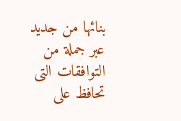بنائها من جديد عبر جملة من التوافقات التى تحافظ على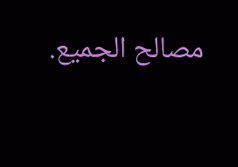مصالح الجميع.